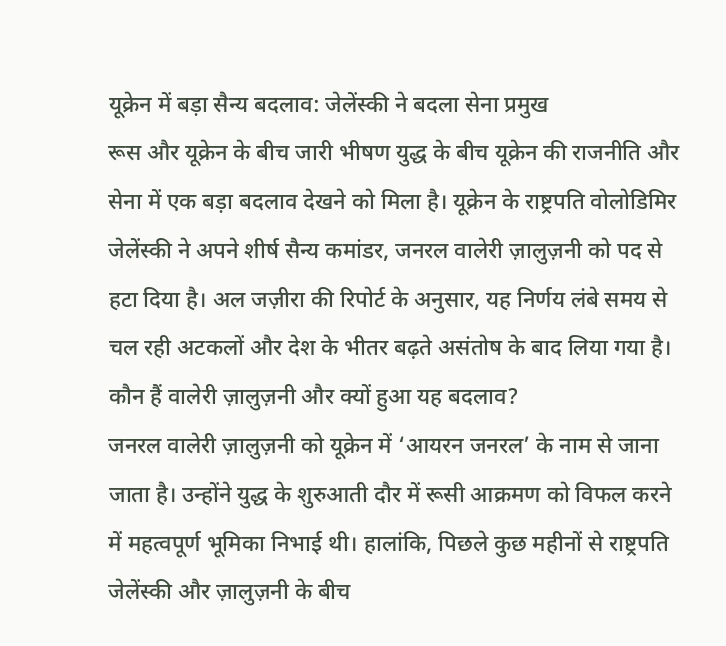यूक्रेन में बड़ा सैन्य बदलाव: जेलेंस्की ने बदला सेना प्रमुख
रूस और यूक्रेन के बीच जारी भीषण युद्ध के बीच यूक्रेन की राजनीति और सेना में एक बड़ा बदलाव देखने को मिला है। यूक्रेन के राष्ट्रपति वोलोडिमिर जेलेंस्की ने अपने शीर्ष सैन्य कमांडर, जनरल वालेरी ज़ालुज़नी को पद से हटा दिया है। अल जज़ीरा की रिपोर्ट के अनुसार, यह निर्णय लंबे समय से चल रही अटकलों और देश के भीतर बढ़ते असंतोष के बाद लिया गया है।
कौन हैं वालेरी ज़ालुज़नी और क्यों हुआ यह बदलाव?
जनरल वालेरी ज़ालुज़नी को यूक्रेन में ‘आयरन जनरल’ के नाम से जाना जाता है। उन्होंने युद्ध के शुरुआती दौर में रूसी आक्रमण को विफल करने में महत्वपूर्ण भूमिका निभाई थी। हालांकि, पिछले कुछ महीनों से राष्ट्रपति जेलेंस्की और ज़ालुज़नी के बीच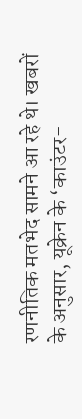रणनीतिक मतभेद सामने आ रहे थे। खबरों के अनुसार, यूक्रेन के ‘काउंटर-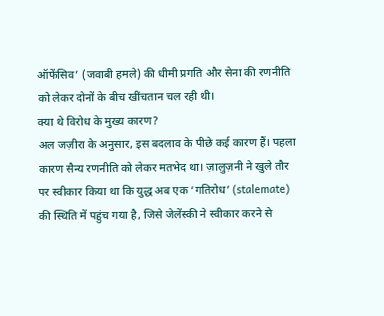ऑफेंसिव’ (जवाबी हमले) की धीमी प्रगति और सेना की रणनीति को लेकर दोनों के बीच खींचतान चल रही थी।
क्या थे विरोध के मुख्य कारण?
अल जज़ीरा के अनुसार, इस बदलाव के पीछे कई कारण हैं। पहला कारण सैन्य रणनीति को लेकर मतभेद था। ज़ालुज़नी ने खुले तौर पर स्वीकार किया था कि युद्ध अब एक ‘गतिरोध’ (stalemate) की स्थिति में पहुंच गया है, जिसे जेलेंस्की ने स्वीकार करने से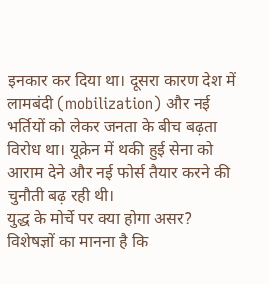इनकार कर दिया था। दूसरा कारण देश में लामबंदी (mobilization) और नई भर्तियों को लेकर जनता के बीच बढ़ता विरोध था। यूक्रेन में थकी हुई सेना को आराम देने और नई फोर्स तैयार करने की चुनौती बढ़ रही थी।
युद्ध के मोर्चे पर क्या होगा असर?
विशेषज्ञों का मानना है कि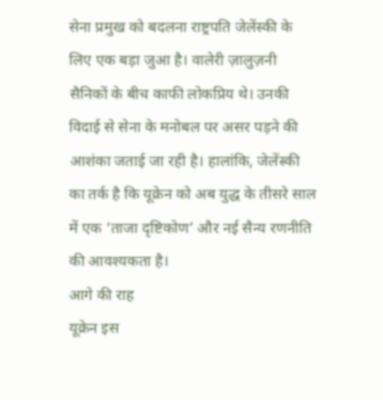सेना प्रमुख को बदलना राष्ट्रपति जेलेंस्की के लिए एक बड़ा जुआ है। वालेरी ज़ालुज़नी सैनिकों के बीच काफी लोकप्रिय थे। उनकी विदाई से सेना के मनोबल पर असर पड़ने की आशंका जताई जा रही है। हालांकि, जेलेंस्की का तर्क है कि यूक्रेन को अब युद्ध के तीसरे साल में एक ‘ताजा दृष्टिकोण’ और नई सैन्य रणनीति की आवश्यकता है।
आगे की राह
यूक्रेन इस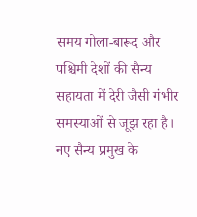समय गोला-बारूद और पश्चिमी देशों की सैन्य सहायता में देरी जैसी गंभीर समस्याओं से जूझ रहा है। नए सैन्य प्रमुख के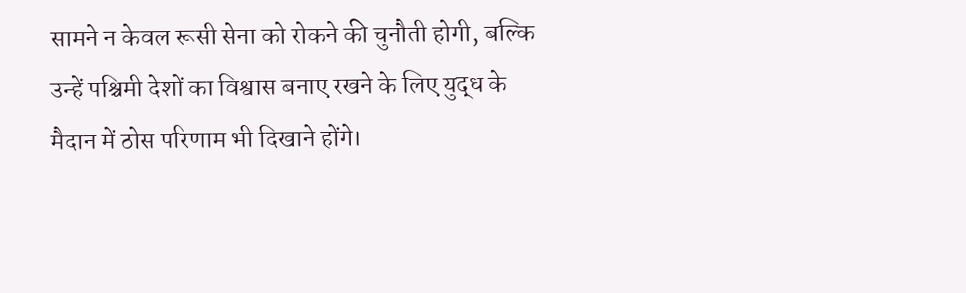सामने न केवल रूसी सेना को रोकने की चुनौती होगी, बल्कि उन्हें पश्चिमी देशों का विश्वास बनाए रखने के लिए युद्ध के मैदान में ठोस परिणाम भी दिखाने होंगे।